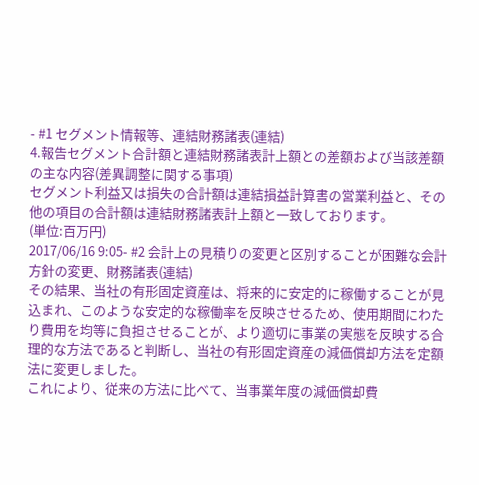- #1 セグメント情報等、連結財務諸表(連結)
4.報告セグメント合計額と連結財務諸表計上額との差額および当該差額の主な内容(差異調整に関する事項)
セグメント利益又は損失の合計額は連結損益計算書の営業利益と、その他の項目の合計額は連結財務諸表計上額と一致しております。
(単位:百万円)
2017/06/16 9:05- #2 会計上の見積りの変更と区別することが困難な会計方針の変更、財務諸表(連結)
その結果、当社の有形固定資産は、将来的に安定的に稼働することが見込まれ、このような安定的な稼働率を反映させるため、使用期間にわたり費用を均等に負担させることが、より適切に事業の実態を反映する合理的な方法であると判断し、当社の有形固定資産の減価償却方法を定額法に変更しました。
これにより、従来の方法に比べて、当事業年度の減価償却費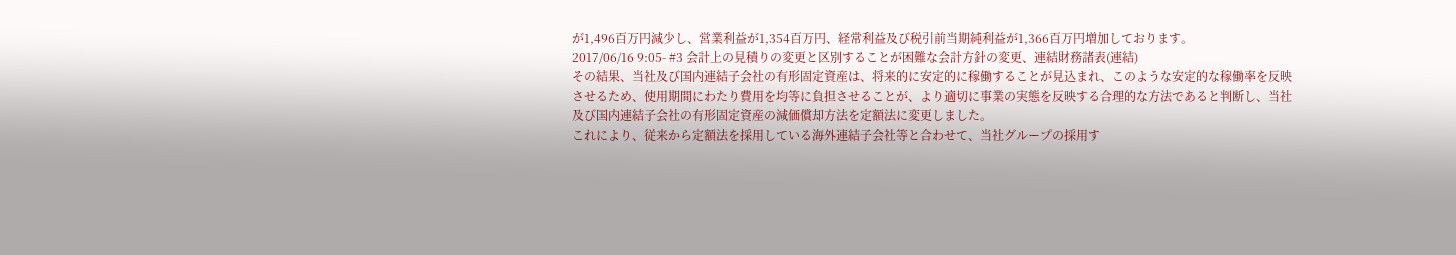が1,496百万円減少し、営業利益が1,354百万円、経常利益及び税引前当期純利益が1,366百万円増加しております。
2017/06/16 9:05- #3 会計上の見積りの変更と区別することが困難な会計方針の変更、連結財務諸表(連結)
その結果、当社及び国内連結子会社の有形固定資産は、将来的に安定的に稼働することが見込まれ、このような安定的な稼働率を反映させるため、使用期間にわたり費用を均等に負担させることが、より適切に事業の実態を反映する合理的な方法であると判断し、当社及び国内連結子会社の有形固定資産の減価償却方法を定額法に変更しました。
これにより、従来から定額法を採用している海外連結子会社等と合わせて、当社グループの採用す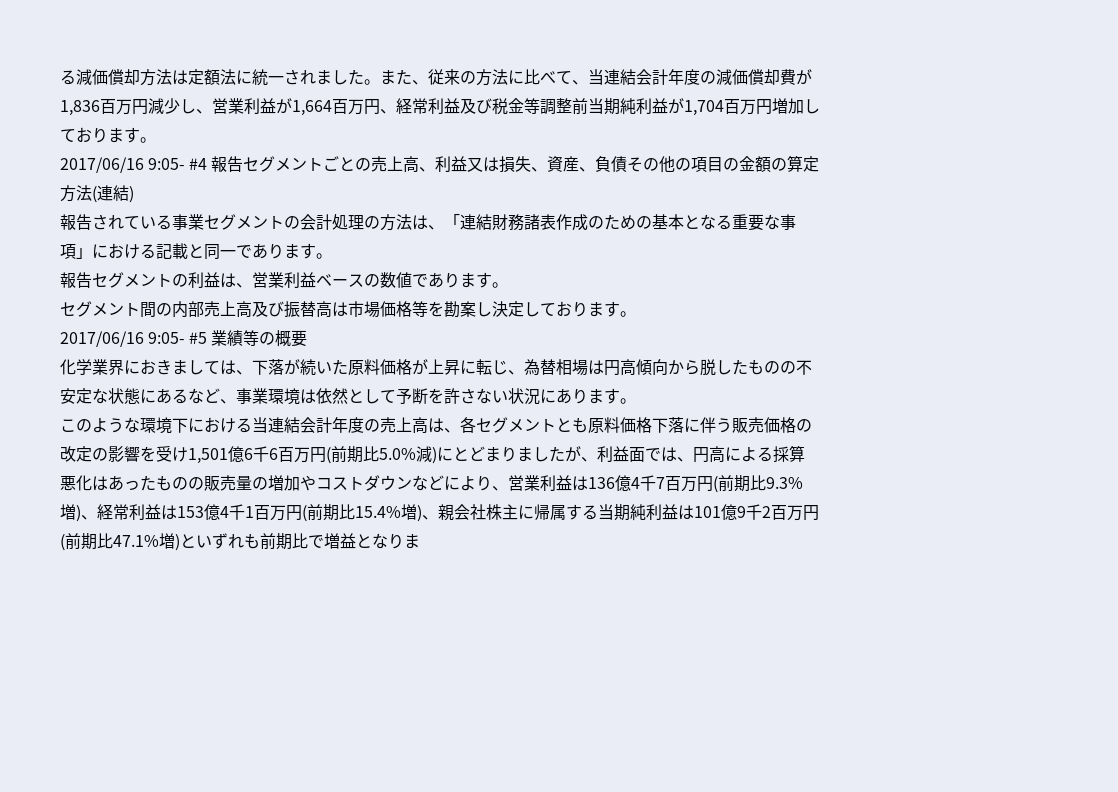る減価償却方法は定額法に統一されました。また、従来の方法に比べて、当連結会計年度の減価償却費が1,836百万円減少し、営業利益が1,664百万円、経常利益及び税金等調整前当期純利益が1,704百万円増加しております。
2017/06/16 9:05- #4 報告セグメントごとの売上高、利益又は損失、資産、負債その他の項目の金額の算定方法(連結)
報告されている事業セグメントの会計処理の方法は、「連結財務諸表作成のための基本となる重要な事項」における記載と同一であります。
報告セグメントの利益は、営業利益ベースの数値であります。
セグメント間の内部売上高及び振替高は市場価格等を勘案し決定しております。
2017/06/16 9:05- #5 業績等の概要
化学業界におきましては、下落が続いた原料価格が上昇に転じ、為替相場は円高傾向から脱したものの不安定な状態にあるなど、事業環境は依然として予断を許さない状況にあります。
このような環境下における当連結会計年度の売上高は、各セグメントとも原料価格下落に伴う販売価格の改定の影響を受け1,501億6千6百万円(前期比5.0%減)にとどまりましたが、利益面では、円高による採算悪化はあったものの販売量の増加やコストダウンなどにより、営業利益は136億4千7百万円(前期比9.3%増)、経常利益は153億4千1百万円(前期比15.4%増)、親会社株主に帰属する当期純利益は101億9千2百万円(前期比47.1%増)といずれも前期比で増益となりま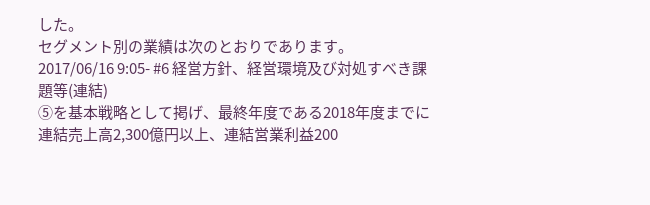した。
セグメント別の業績は次のとおりであります。
2017/06/16 9:05- #6 経営方針、経営環境及び対処すべき課題等(連結)
⑤を基本戦略として掲げ、最終年度である2018年度までに連結売上高2,300億円以上、連結営業利益200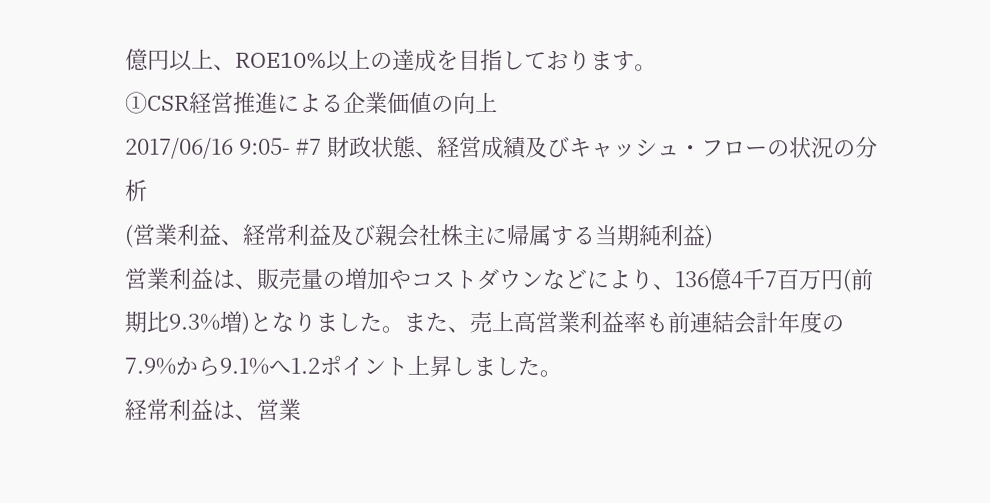億円以上、ROE10%以上の達成を目指しております。
①CSR経営推進による企業価値の向上
2017/06/16 9:05- #7 財政状態、経営成績及びキャッシュ・フローの状況の分析
(営業利益、経常利益及び親会社株主に帰属する当期純利益)
営業利益は、販売量の増加やコストダウンなどにより、136億4千7百万円(前期比9.3%増)となりました。また、売上高営業利益率も前連結会計年度の7.9%から9.1%へ1.2ポイント上昇しました。
経常利益は、営業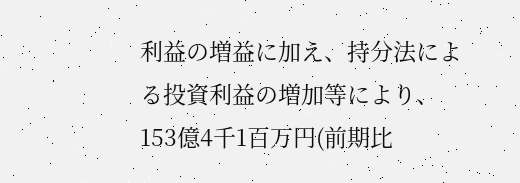利益の増益に加え、持分法による投資利益の増加等により、153億4千1百万円(前期比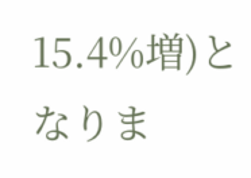15.4%増)となりま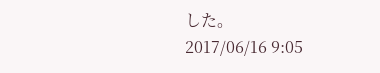した。
2017/06/16 9:05